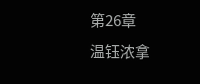第26章
温钰浓拿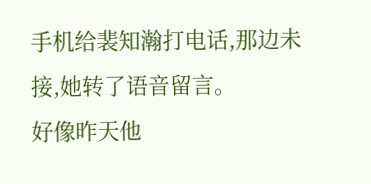手机给裴知瀚打电话,那边未接,她转了语音留言。
好像昨天他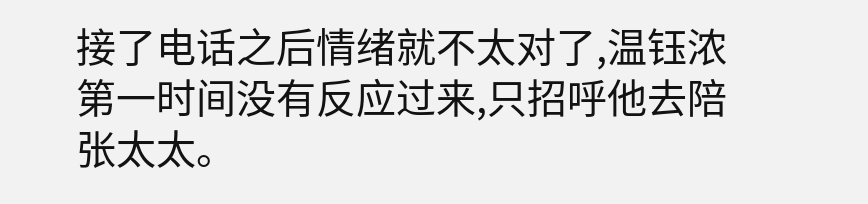接了电话之后情绪就不太对了,温钰浓第一时间没有反应过来,只招呼他去陪张太太。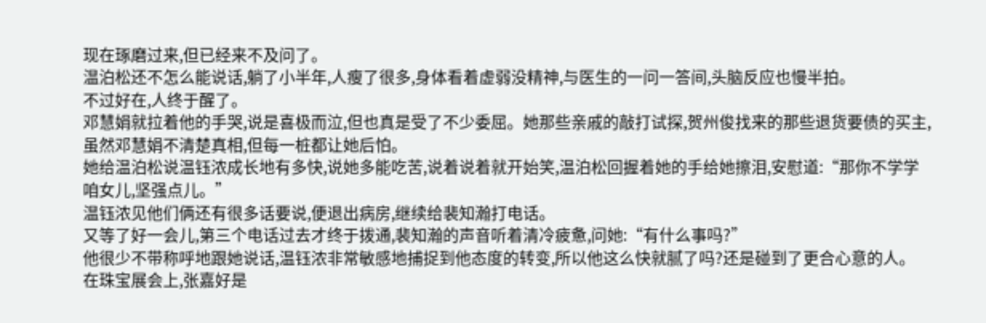现在琢磨过来,但已经来不及问了。
温泊松还不怎么能说话,躺了小半年,人瘦了很多,身体看着虚弱没精神,与医生的一问一答间,头脑反应也慢半拍。
不过好在,人终于醒了。
邓慧娟就拉着他的手哭,说是喜极而泣,但也真是受了不少委屈。她那些亲戚的敲打试探,贺州俊找来的那些退货要债的买主,虽然邓慧娟不清楚真相,但每一桩都让她后怕。
她给温泊松说温钰浓成长地有多快,说她多能吃苦,说着说着就开始笑,温泊松回握着她的手给她擦泪,安慰道:“那你不学学咱女儿,坚强点儿。”
温钰浓见他们俩还有很多话要说,便退出病房,继续给裴知瀚打电话。
又等了好一会儿,第三个电话过去才终于拨通,裴知瀚的声音听着清冷疲惫,问她:“有什么事吗?”
他很少不带称呼地跟她说话,温钰浓非常敏感地捕捉到他态度的转变,所以他这么快就腻了吗?还是碰到了更合心意的人。
在珠宝展会上,张嘉好是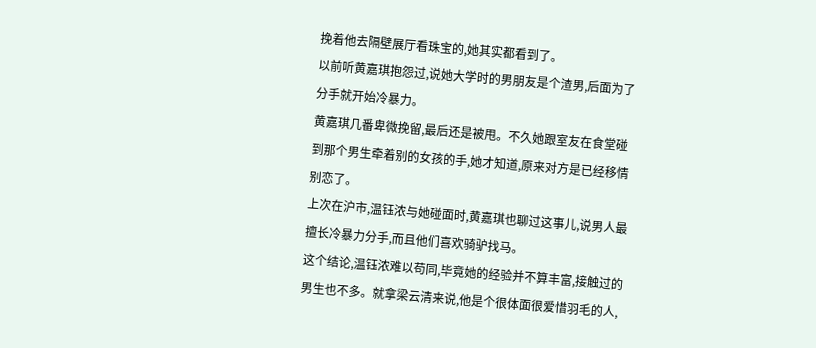挽着他去隔壁展厅看珠宝的,她其实都看到了。
以前听黄嘉琪抱怨过,说她大学时的男朋友是个渣男,后面为了分手就开始冷暴力。
黄嘉琪几番卑微挽留,最后还是被甩。不久她跟室友在食堂碰到那个男生牵着别的女孩的手,她才知道,原来对方是已经移情别恋了。
上次在沪市,温钰浓与她碰面时,黄嘉琪也聊过这事儿,说男人最擅长冷暴力分手,而且他们喜欢骑驴找马。
这个结论,温钰浓难以苟同,毕竟她的经验并不算丰富,接触过的男生也不多。就拿梁云清来说,他是个很体面很爱惜羽毛的人,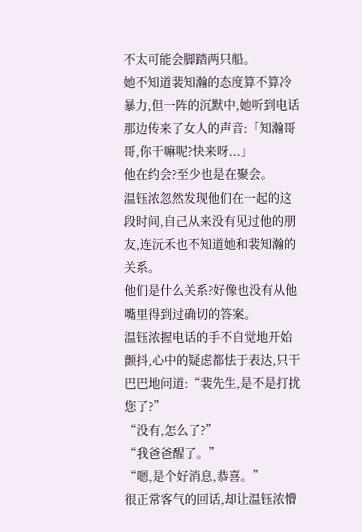不太可能会脚踏两只船。
她不知道裴知瀚的态度算不算冷暴力,但一阵的沉默中,她听到电话那边传来了女人的声音:「知瀚哥哥,你干嘛呢?快来呀...」
他在约会?至少也是在聚会。
温钰浓忽然发现他们在一起的这段时间,自己从来没有见过他的朋友,连沅禾也不知道她和裴知瀚的关系。
他们是什么关系?好像也没有从他嘴里得到过确切的答案。
温钰浓握电话的手不自觉地开始颤抖,心中的疑虑都怯于表达,只干巴巴地问道:“裴先生,是不是打扰您了?”
“没有,怎么了?”
“我爸爸醒了。”
“嗯,是个好消息,恭喜。”
很正常客气的回话,却让温钰浓懵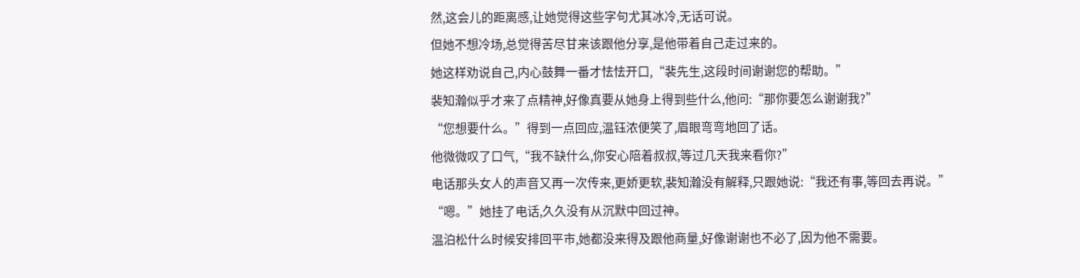然,这会儿的距离感,让她觉得这些字句尤其冰冷,无话可说。
但她不想冷场,总觉得苦尽甘来该跟他分享,是他带着自己走过来的。
她这样劝说自己,内心鼓舞一番才怯怯开口,“裴先生,这段时间谢谢您的帮助。”
裴知瀚似乎才来了点精神,好像真要从她身上得到些什么,他问:“那你要怎么谢谢我?”
“您想要什么。”得到一点回应,温钰浓便笑了,眉眼弯弯地回了话。
他微微叹了口气,“我不缺什么,你安心陪着叔叔,等过几天我来看你?”
电话那头女人的声音又再一次传来,更娇更软,裴知瀚没有解释,只跟她说:“我还有事,等回去再说。”
“嗯。”她挂了电话,久久没有从沉默中回过神。
温泊松什么时候安排回平市,她都没来得及跟他商量,好像谢谢也不必了,因为他不需要。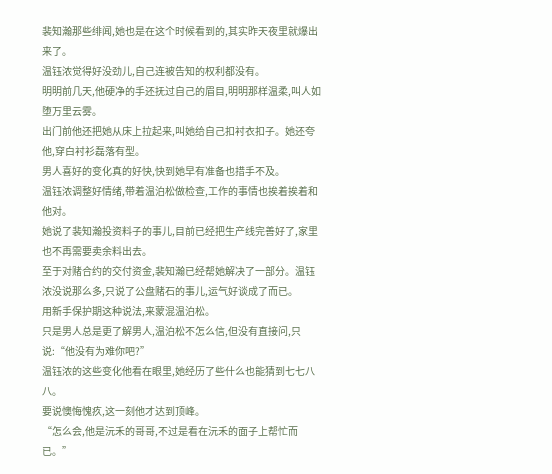裴知瀚那些绯闻,她也是在这个时候看到的,其实昨天夜里就爆出来了。
温钰浓觉得好没劲儿,自己连被告知的权利都没有。
明明前几天,他硬净的手还抚过自己的眉目,明明那样温柔,叫人如堕万里云雾。
出门前他还把她从床上拉起来,叫她给自己扣衬衣扣子。她还夸他,穿白衬衫磊落有型。
男人喜好的变化真的好快,快到她早有准备也措手不及。
温钰浓调整好情绪,带着温泊松做检查,工作的事情也挨着挨着和他对。
她说了裴知瀚投资料子的事儿,目前已经把生产线完善好了,家里也不再需要卖余料出去。
至于对赌合约的交付资金,裴知瀚已经帮她解决了一部分。温钰浓没说那么多,只说了公盘赌石的事儿,运气好谈成了而已。
用新手保护期这种说法,来蒙混温泊松。
只是男人总是更了解男人,温泊松不怎么信,但没有直接问,只说:“他没有为难你吧?”
温钰浓的这些变化他看在眼里,她经历了些什么也能猜到七七八八。
要说懊悔愧疚,这一刻他才达到顶峰。
“怎么会,他是沅禾的哥哥,不过是看在沅禾的面子上帮忙而已。”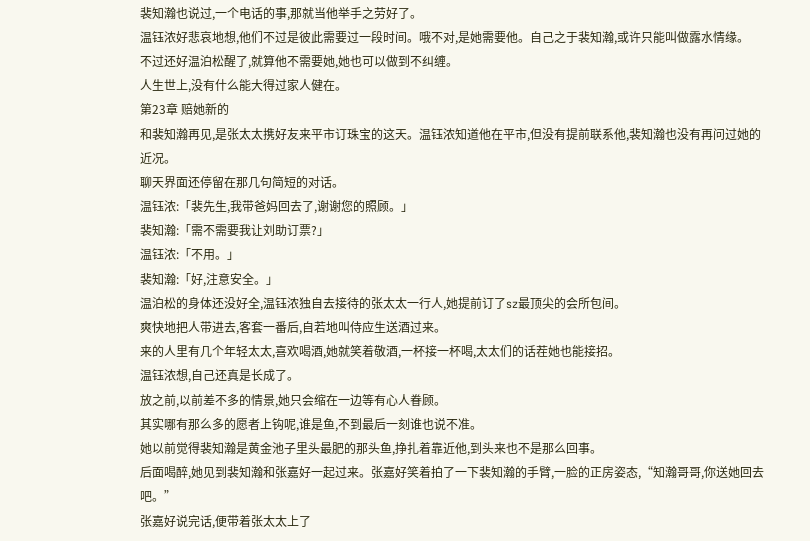裴知瀚也说过,一个电话的事,那就当他举手之劳好了。
温钰浓好悲哀地想,他们不过是彼此需要过一段时间。哦不对,是她需要他。自己之于裴知瀚,或许只能叫做露水情缘。
不过还好温泊松醒了,就算他不需要她,她也可以做到不纠缠。
人生世上,没有什么能大得过家人健在。
第23章 赔她新的
和裴知瀚再见,是张太太携好友来平市订珠宝的这天。温钰浓知道他在平市,但没有提前联系他,裴知瀚也没有再问过她的近况。
聊天界面还停留在那几句简短的对话。
温钰浓:「裴先生,我带爸妈回去了,谢谢您的照顾。」
裴知瀚:「需不需要我让刘助订票?」
温钰浓:「不用。」
裴知瀚:「好,注意安全。」
温泊松的身体还没好全,温钰浓独自去接待的张太太一行人,她提前订了sz最顶尖的会所包间。
爽快地把人带进去,客套一番后,自若地叫侍应生送酒过来。
来的人里有几个年轻太太,喜欢喝酒,她就笑着敬酒,一杯接一杯喝,太太们的话茬她也能接招。
温钰浓想,自己还真是长成了。
放之前,以前差不多的情景,她只会缩在一边等有心人眷顾。
其实哪有那么多的愿者上钩呢,谁是鱼,不到最后一刻谁也说不准。
她以前觉得裴知瀚是黄金池子里头最肥的那头鱼,挣扎着靠近他,到头来也不是那么回事。
后面喝醉,她见到裴知瀚和张嘉好一起过来。张嘉好笑着拍了一下裴知瀚的手臂,一脸的正房姿态,“知瀚哥哥,你送她回去吧。”
张嘉好说完话,便带着张太太上了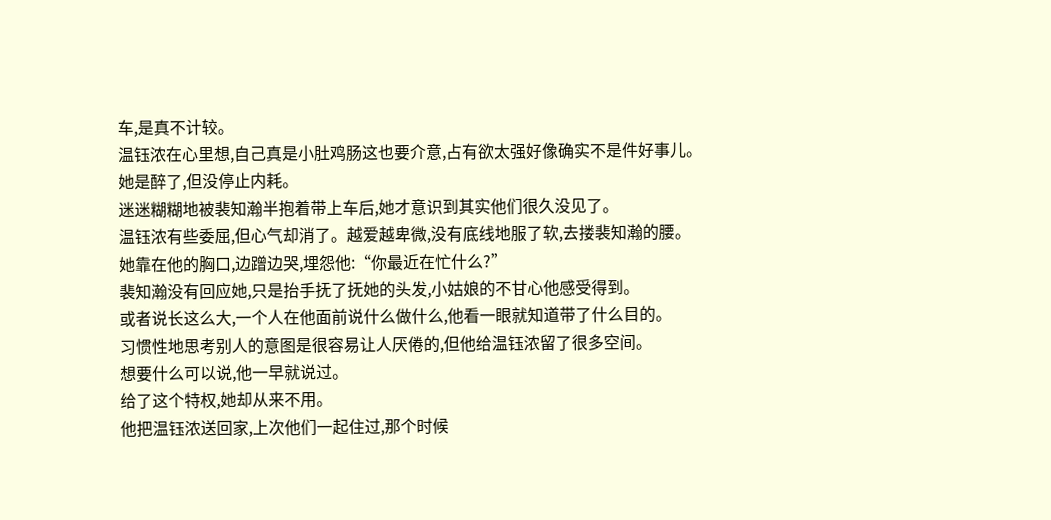车,是真不计较。
温钰浓在心里想,自己真是小肚鸡肠这也要介意,占有欲太强好像确实不是件好事儿。
她是醉了,但没停止内耗。
迷迷糊糊地被裴知瀚半抱着带上车后,她才意识到其实他们很久没见了。
温钰浓有些委屈,但心气却消了。越爱越卑微,没有底线地服了软,去搂裴知瀚的腰。
她靠在他的胸口,边蹭边哭,埋怨他:“你最近在忙什么?”
裴知瀚没有回应她,只是抬手抚了抚她的头发,小姑娘的不甘心他感受得到。
或者说长这么大,一个人在他面前说什么做什么,他看一眼就知道带了什么目的。
习惯性地思考别人的意图是很容易让人厌倦的,但他给温钰浓留了很多空间。
想要什么可以说,他一早就说过。
给了这个特权,她却从来不用。
他把温钰浓送回家,上次他们一起住过,那个时候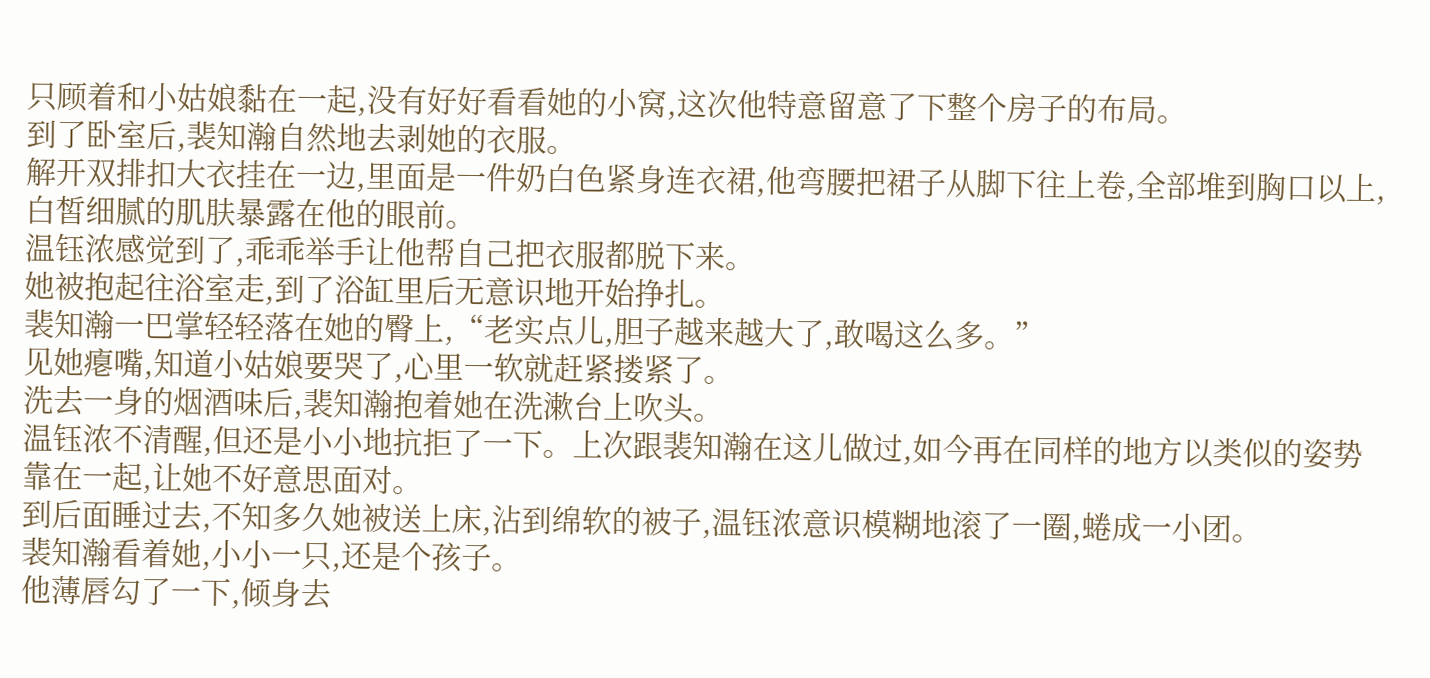只顾着和小姑娘黏在一起,没有好好看看她的小窝,这次他特意留意了下整个房子的布局。
到了卧室后,裴知瀚自然地去剥她的衣服。
解开双排扣大衣挂在一边,里面是一件奶白色紧身连衣裙,他弯腰把裙子从脚下往上卷,全部堆到胸口以上,白皙细腻的肌肤暴露在他的眼前。
温钰浓感觉到了,乖乖举手让他帮自己把衣服都脱下来。
她被抱起往浴室走,到了浴缸里后无意识地开始挣扎。
裴知瀚一巴掌轻轻落在她的臀上,“老实点儿,胆子越来越大了,敢喝这么多。”
见她瘪嘴,知道小姑娘要哭了,心里一软就赶紧搂紧了。
洗去一身的烟酒味后,裴知瀚抱着她在洗漱台上吹头。
温钰浓不清醒,但还是小小地抗拒了一下。上次跟裴知瀚在这儿做过,如今再在同样的地方以类似的姿势靠在一起,让她不好意思面对。
到后面睡过去,不知多久她被送上床,沾到绵软的被子,温钰浓意识模糊地滚了一圈,蜷成一小团。
裴知瀚看着她,小小一只,还是个孩子。
他薄唇勾了一下,倾身去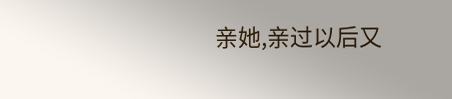亲她,亲过以后又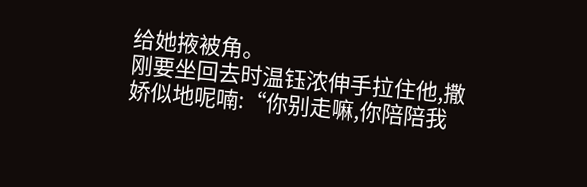给她掖被角。
刚要坐回去时温钰浓伸手拉住他,撒娇似地呢喃:“你别走嘛,你陪陪我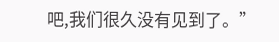吧,我们很久没有见到了。”